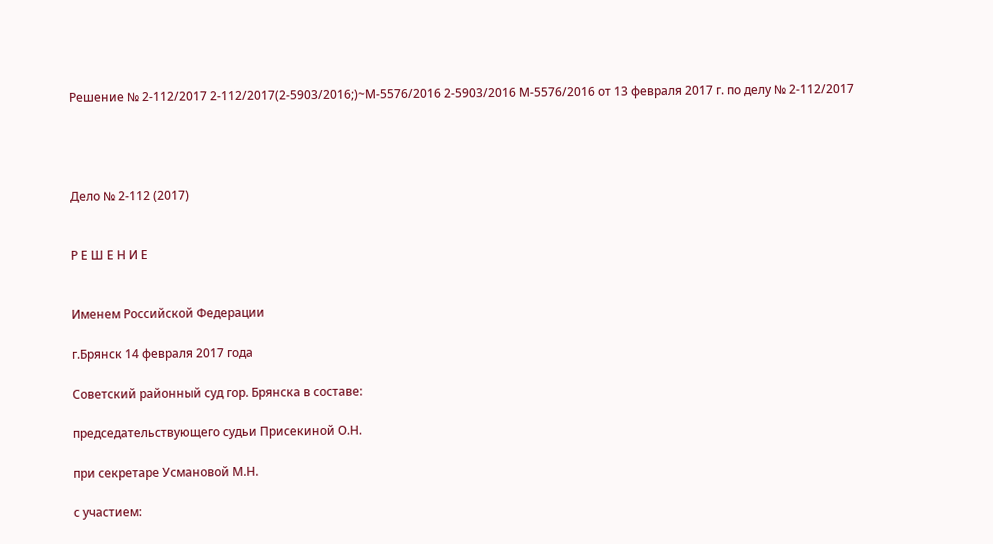Решение № 2-112/2017 2-112/2017(2-5903/2016;)~М-5576/2016 2-5903/2016 М-5576/2016 от 13 февраля 2017 г. по делу № 2-112/2017




Дело № 2-112 (2017)


Р Е Ш Е Н И Е


Именем Российской Федерации

г.Брянск 14 февраля 2017 года

Советский районный суд гор. Брянска в составе:

председательствующего судьи Присекиной О.Н.

при секретаре Усмановой М.Н.

с участием: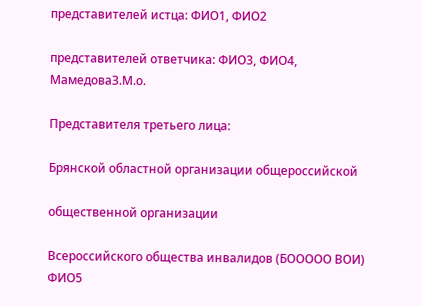представителей истца: ФИО1, ФИО2

представителей ответчика: ФИО3, ФИО4, МамедоваЗ.М.о.

Представителя третьего лица:

Брянской областной организации общероссийской

общественной организации

Всероссийского общества инвалидов (БООООО ВОИ) ФИО5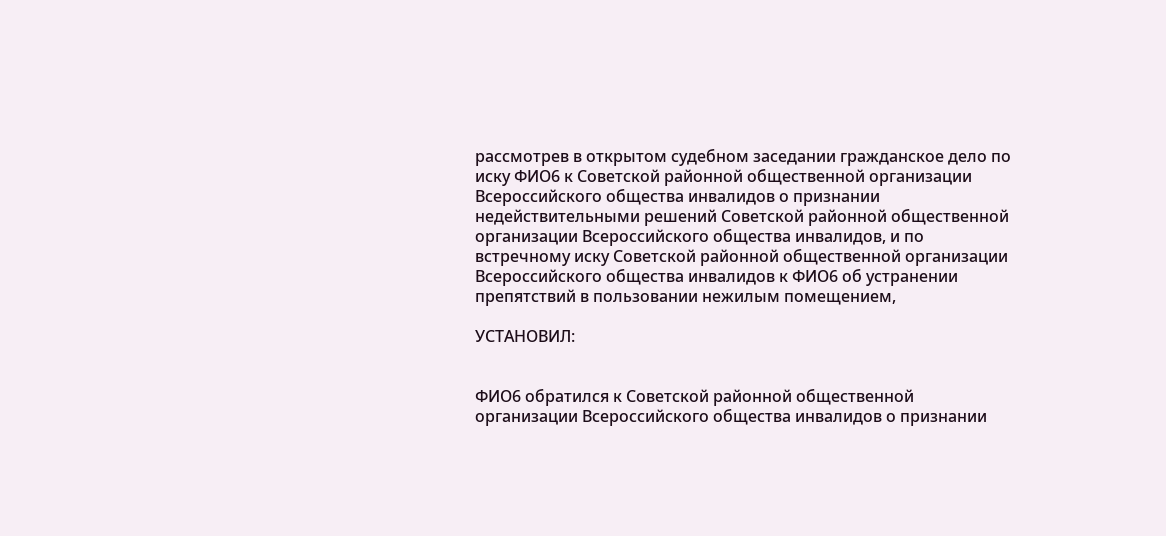рассмотрев в открытом судебном заседании гражданское дело по иску ФИО6 к Советской районной общественной организации Всероссийского общества инвалидов о признании недействительными решений Советской районной общественной организации Всероссийского общества инвалидов, и по встречному иску Советской районной общественной организации Всероссийского общества инвалидов к ФИО6 об устранении препятствий в пользовании нежилым помещением,

УСТАНОВИЛ:


ФИО6 обратился к Советской районной общественной организации Всероссийского общества инвалидов о признании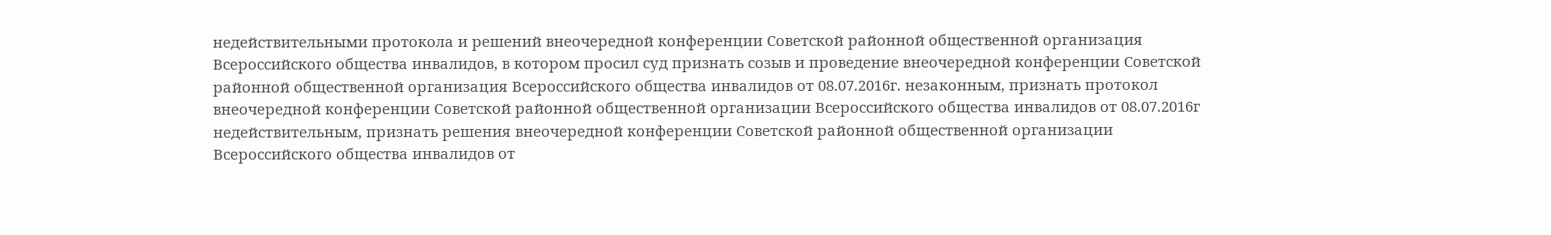недействительными протокола и решений внеочередной конференции Советской районной общественной организация Всероссийского общества инвалидов, в котором просил суд признать созыв и проведение внеочередной конференции Советской районной общественной организация Всероссийского общества инвалидов от 08.07.2016г. незаконным, признать протокол внеочередной конференции Советской районной общественной организации Всероссийского общества инвалидов от 08.07.2016г недействительным, признать решения внеочередной конференции Советской районной общественной организации Всероссийского общества инвалидов от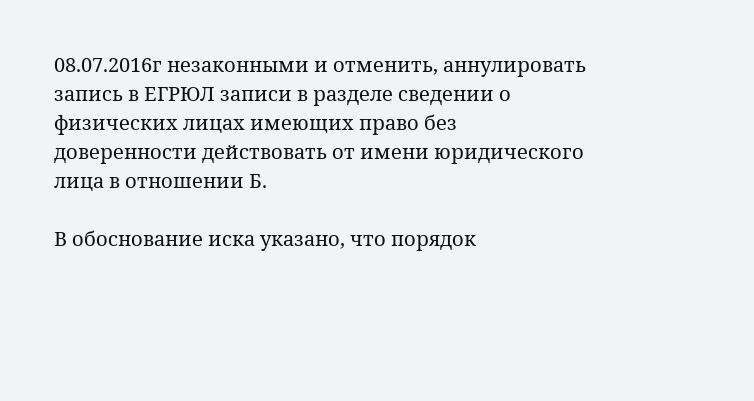08.07.2016г незаконными и отменить, аннулировать запись в ЕГРЮЛ записи в разделе сведении о физических лицах имеющих право без доверенности действовать от имени юридического лица в отношении Б.

В обоснование иска указано, что порядок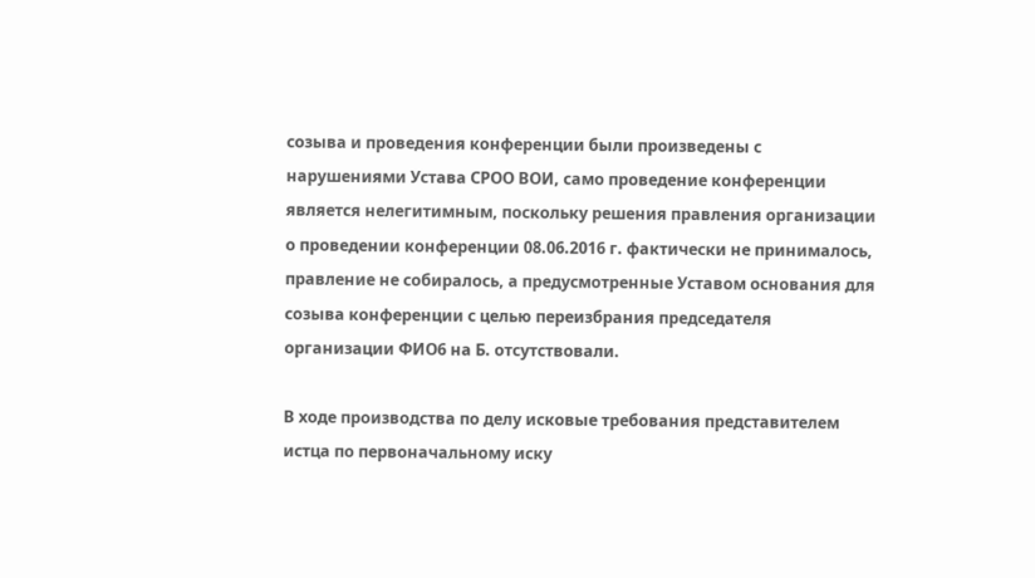созыва и проведения конференции были произведены с нарушениями Устава СРОО ВОИ, само проведение конференции является нелегитимным, поскольку решения правления организации о проведении конференции 08.06.2016 г. фактически не принималось, правление не собиралось, а предусмотренные Уставом основания для созыва конференции с целью переизбрания председателя организации ФИО6 на Б. отсутствовали.

В ходе производства по делу исковые требования представителем истца по первоначальному иску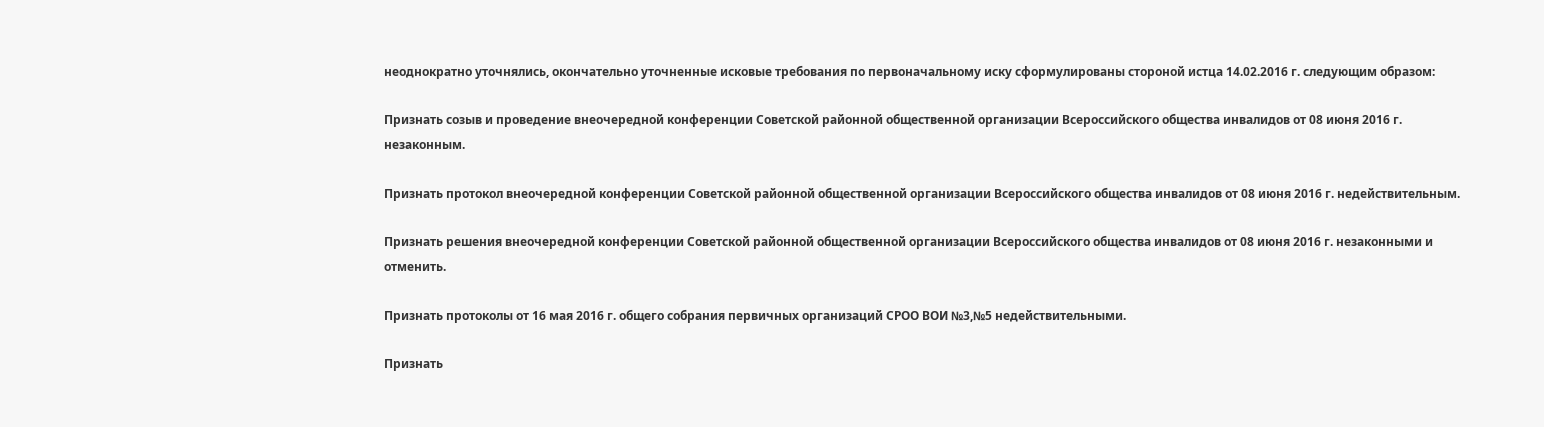неоднократно уточнялись, окончательно уточненные исковые требования по первоначальному иску сформулированы стороной истца 14.02.2016 г. следующим образом:

Признать созыв и проведение внеочередной конференции Советской районной общественной организации Всероссийского общества инвалидов от 08 июня 2016 г. незаконным.

Признать протокол внеочередной конференции Советской районной общественной организации Всероссийского общества инвалидов от 08 июня 2016 г. недействительным.

Признать решения внеочередной конференции Советской районной общественной организации Всероссийского общества инвалидов от 08 июня 2016 г. незаконными и отменить.

Признать протоколы от 16 мая 2016 г. общего собрания первичных организаций СРОО ВОИ №3,№5 недействительными.

Признать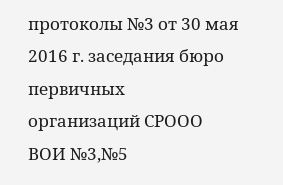протоколы №3 от 30 мая 2016 г. заседания бюро первичных организаций СРООО ВОИ №3,№5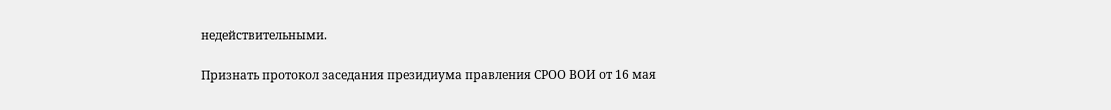недействительными.

Признать протокол заседания президиума правления СРОО ВОИ от 16 мая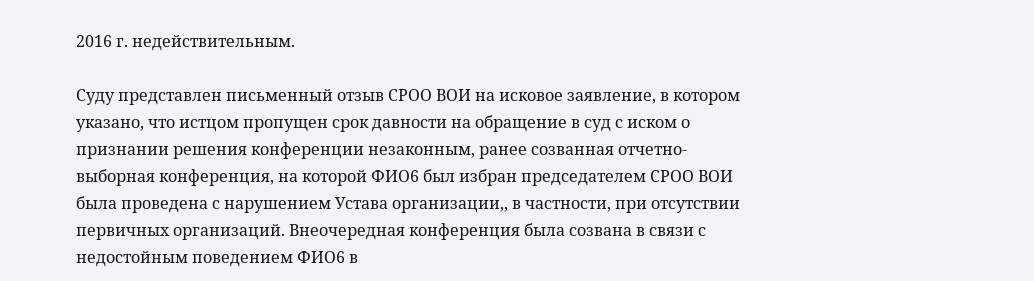2016 г. недействительным.

Суду представлен письменный отзыв СРОО ВОИ на исковое заявление, в котором указано, что истцом пропущен срок давности на обращение в суд с иском о признании решения конференции незаконным, ранее созванная отчетно-выборная конференция, на которой ФИО6 был избран председателем СРОО ВОИ была проведена с нарушением Устава организации,, в частности, при отсутствии первичных организаций. Внеочередная конференция была созвана в связи с недостойным поведением ФИО6 в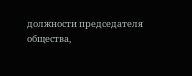должности председателя общества,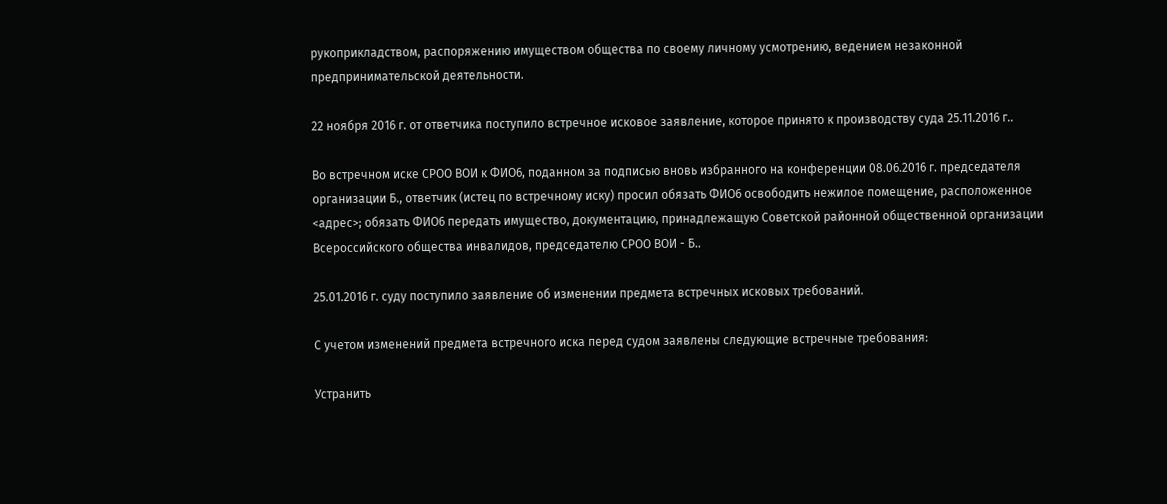рукоприкладством, распоряжению имуществом общества по своему личному усмотрению, ведением незаконной предпринимательской деятельности.

22 ноября 2016 г. от ответчика поступило встречное исковое заявление, которое принято к производству суда 25.11.2016 г..

Во встречном иске СРОО ВОИ к ФИО6, поданном за подписью вновь избранного на конференции 08.06.2016 г. председателя организации Б., ответчик (истец по встречному иску) просил обязать ФИО6 освободить нежилое помещение, расположенное <адрес>; обязать ФИО6 передать имущество, документацию, принадлежащую Советской районной общественной организации Всероссийского общества инвалидов, председателю СРОО ВОИ - Б..

25.01.2016 г. суду поступило заявление об изменении предмета встречных исковых требований.

С учетом изменений предмета встречного иска перед судом заявлены следующие встречные требования:

Устранить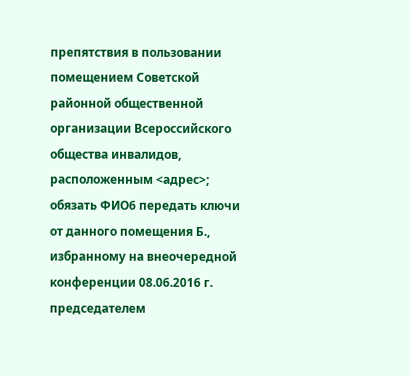препятствия в пользовании помещением Советской районной общественной организации Всероссийского общества инвалидов, расположенным <адрес>; обязать ФИО6 передать ключи от данного помещения Б., избранному на внеочередной конференции 08.06.2016 г. председателем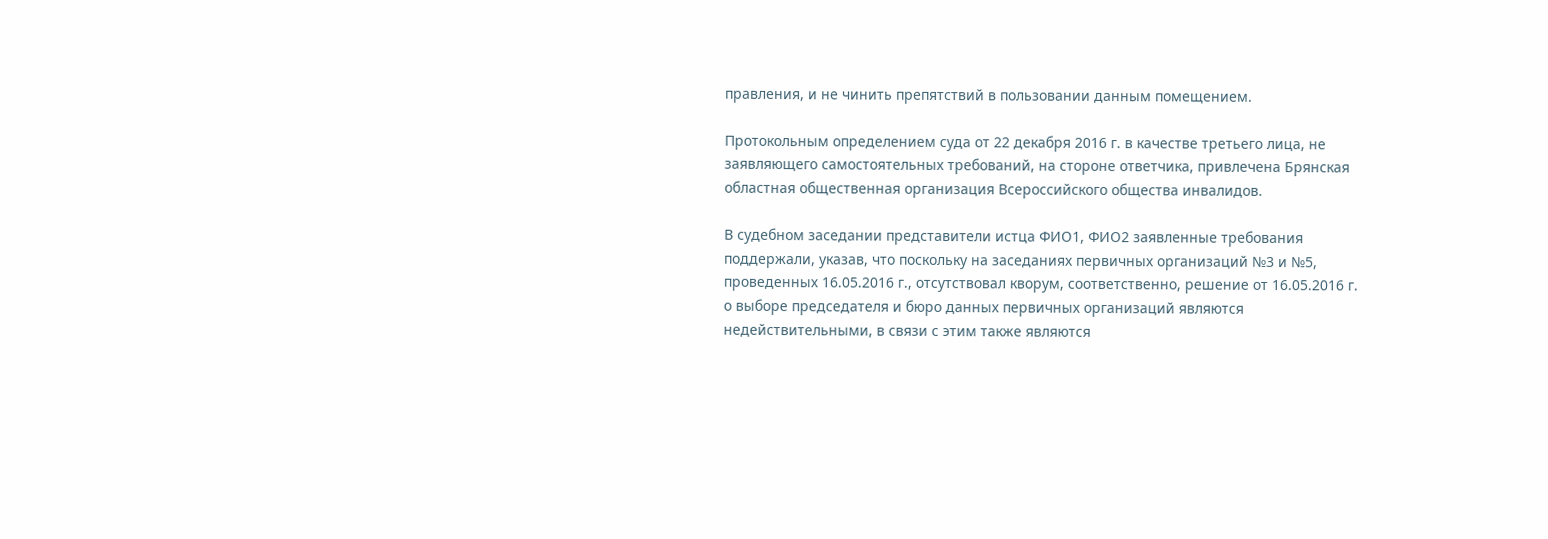правления, и не чинить препятствий в пользовании данным помещением.

Протокольным определением суда от 22 декабря 2016 г. в качестве третьего лица, не заявляющего самостоятельных требований, на стороне ответчика, привлечена Брянская областная общественная организация Всероссийского общества инвалидов.

В судебном заседании представители истца ФИО1, ФИО2 заявленные требования поддержали, указав, что поскольку на заседаниях первичных организаций №3 и №5, проведенных 16.05.2016 г., отсутствовал кворум, соответственно, решение от 16.05.2016 г. о выборе председателя и бюро данных первичных организаций являются недействительными, в связи с этим также являются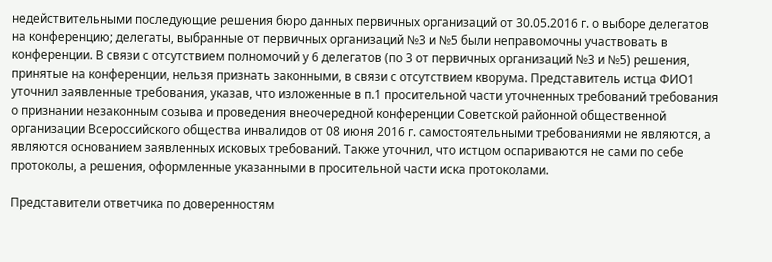недействительными последующие решения бюро данных первичных организаций от 30.05.2016 г. о выборе делегатов на конференцию; делегаты, выбранные от первичных организаций №3 и №5 были неправомочны участвовать в конференции. В связи с отсутствием полномочий у 6 делегатов (по 3 от первичных организаций №3 и №5) решения, принятые на конференции, нельзя признать законными, в связи с отсутствием кворума. Представитель истца ФИО1 уточнил заявленные требования, указав, что изложенные в п.1 просительной части уточненных требований требования о признании незаконным созыва и проведения внеочередной конференции Советской районной общественной организации Всероссийского общества инвалидов от 08 июня 2016 г. самостоятельными требованиями не являются, а являются основанием заявленных исковых требований. Также уточнил, что истцом оспариваются не сами по себе протоколы, а решения, оформленные указанными в просительной части иска протоколами.

Представители ответчика по доверенностям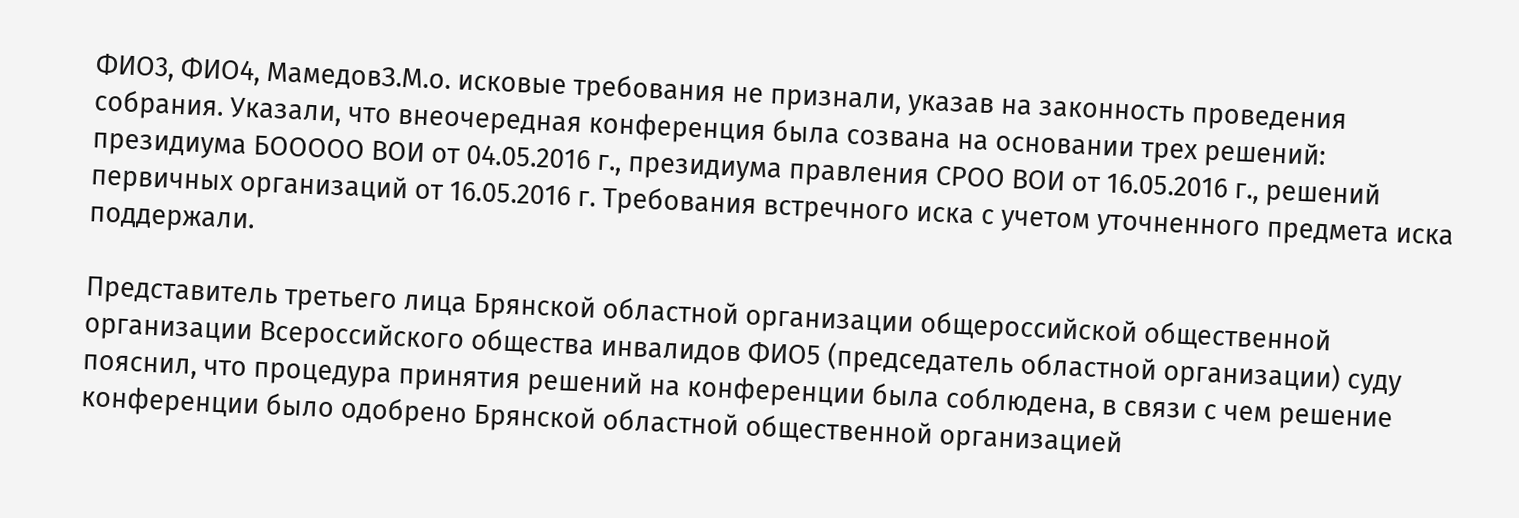ФИО3, ФИО4, МамедовЗ.М.о. исковые требования не признали, указав на законность проведения собрания. Указали, что внеочередная конференция была созвана на основании трех решений: президиума БООООО ВОИ от 04.05.2016 г., президиума правления СРОО ВОИ от 16.05.2016 г., решений первичных организаций от 16.05.2016 г. Требования встречного иска с учетом уточненного предмета иска поддержали.

Представитель третьего лица Брянской областной организации общероссийской общественной организации Всероссийского общества инвалидов ФИО5 (председатель областной организации) суду пояснил, что процедура принятия решений на конференции была соблюдена, в связи с чем решение конференции было одобрено Брянской областной общественной организацией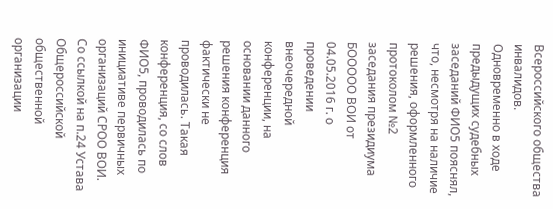Всероссийского общества инвалидов. Одновременно в ходе предыдущих судебных заседаний ФИО5 пояснял, что, несмотря на наличие решения, оформленного протоколом №2 заседания президиума БООООО ВОИ от 04.05.2016 г. о проведении внеочередной конференции, на основании данного решения конференция фактически не проводилась. Такая конференция, со слов ФИО5, проводилась по инициативе первичных организаций СРОО ВОИ. Со ссылкой на п.24 Устава Общероссийской общественной организации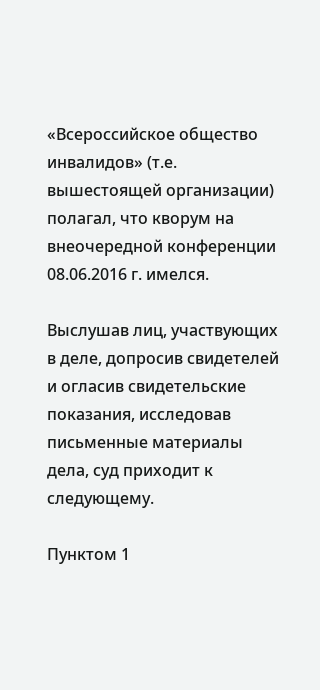«Всероссийское общество инвалидов» (т.е. вышестоящей организации) полагал, что кворум на внеочередной конференции 08.06.2016 г. имелся.

Выслушав лиц, участвующих в деле, допросив свидетелей и огласив свидетельские показания, исследовав письменные материалы дела, суд приходит к следующему.

Пунктом 1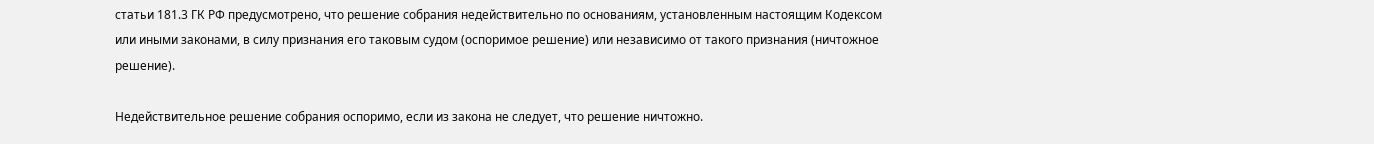статьи 181.3 ГК РФ предусмотрено, что решение собрания недействительно по основаниям, установленным настоящим Кодексом или иными законами, в силу признания его таковым судом (оспоримое решение) или независимо от такого признания (ничтожное решение).

Недействительное решение собрания оспоримо, если из закона не следует, что решение ничтожно.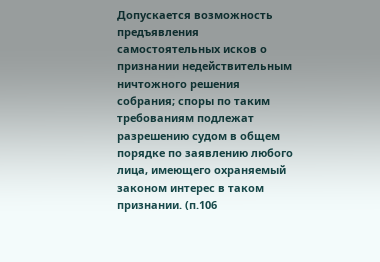Допускается возможность предъявления самостоятельных исков о признании недействительным ничтожного решения собрания; споры по таким требованиям подлежат разрешению судом в общем порядке по заявлению любого лица, имеющего охраняемый законом интерес в таком признании. (п.106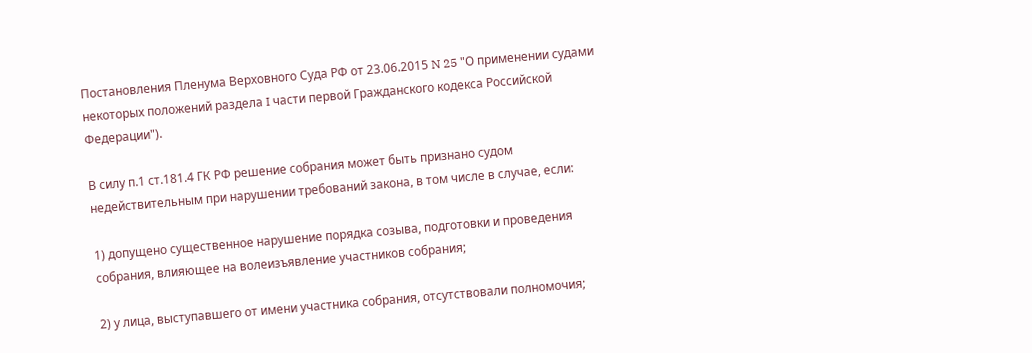Постановления Пленума Верховного Суда РФ от 23.06.2015 N 25 "О применении судами некоторых положений раздела I части первой Гражданского кодекса Российской Федерации").

В силу п.1 ст.181.4 ГК РФ решение собрания может быть признано судом недействительным при нарушении требований закона, в том числе в случае, если:

1) допущено существенное нарушение порядка созыва, подготовки и проведения собрания, влияющее на волеизъявление участников собрания;

2) у лица, выступавшего от имени участника собрания, отсутствовали полномочия;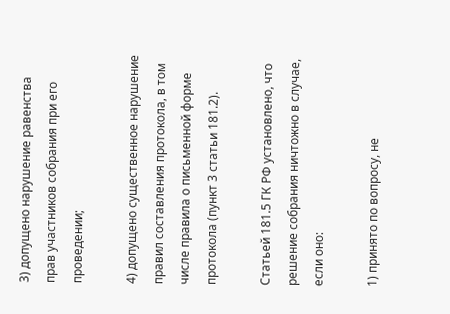3) допущено нарушение равенства прав участников собрания при его проведении;

4) допущено существенное нарушение правил составления протокола, в том числе правила о письменной форме протокола (пункт 3 статьи 181.2).

Статьей 181.5 ГК РФ установлено, что решение собрания ничтожно в случае, если оно:

1) принято по вопросу, не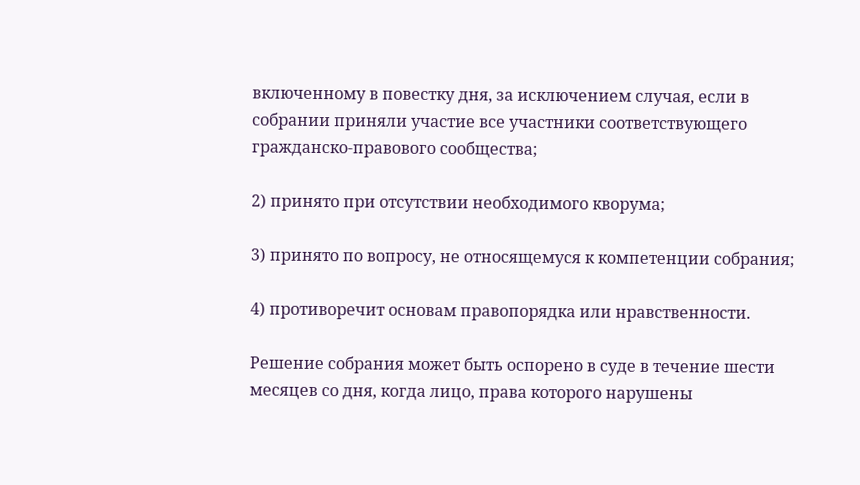включенному в повестку дня, за исключением случая, если в собрании приняли участие все участники соответствующего гражданско-правового сообщества;

2) принято при отсутствии необходимого кворума;

3) принято по вопросу, не относящемуся к компетенции собрания;

4) противоречит основам правопорядка или нравственности.

Решение собрания может быть оспорено в суде в течение шести месяцев со дня, когда лицо, права которого нарушены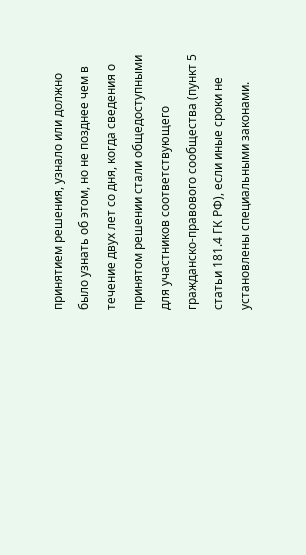принятием решения, узнало или должно было узнать об этом, но не позднее чем в течение двух лет со дня, когда сведения о принятом решении стали общедоступными для участников соответствующего гражданско-правового сообщества (пункт 5 статьи 181.4 ГК РФ), если иные сроки не установлены специальными законами.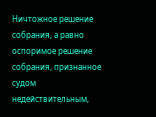Ничтожное решение собрания, а равно оспоримое решение собрания, признанное судом недействительным,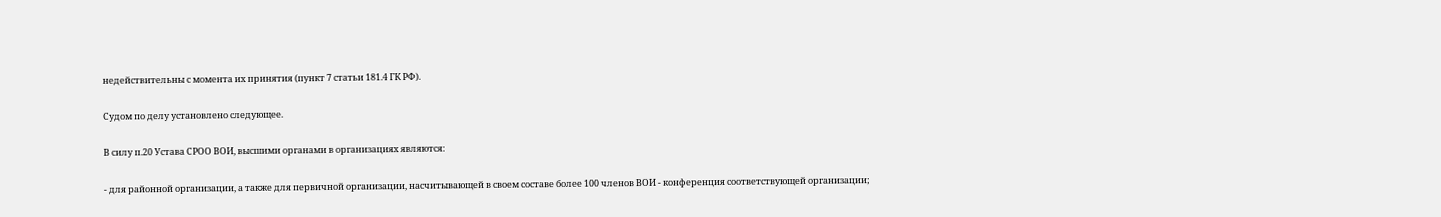недействительны с момента их принятия (пункт 7 статьи 181.4 ГК РФ).

Судом по делу установлено следующее.

В силу п.20 Устава СРОО ВОИ, высшими органами в организациях являются:

- для районной организации, а также для первичной организации, насчитывающей в своем составе более 100 членов ВОИ - конференция соответствующей организации;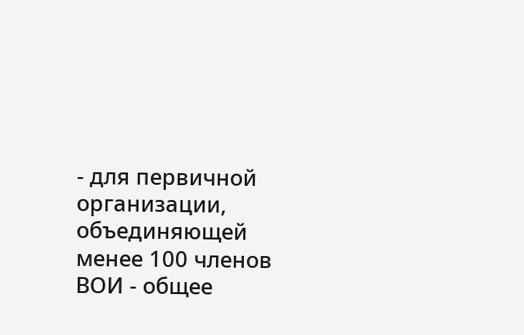- для первичной организации, объединяющей менее 100 членов ВОИ - общее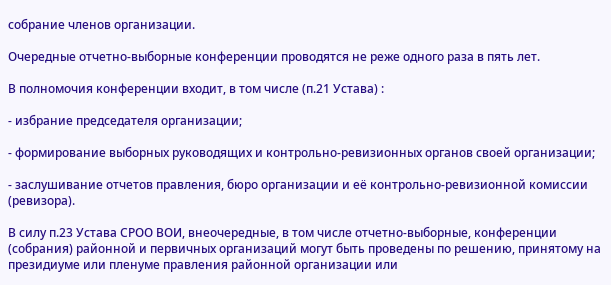собрание членов организации.

Очередные отчетно-выборные конференции проводятся не реже одного раза в пять лет.

В полномочия конференции входит, в том числе (п.21 Устава) :

- избрание председателя организации;

- формирование выборных руководящих и контрольно-ревизионных органов своей организации;

- заслушивание отчетов правления, бюро организации и её контрольно-ревизионной комиссии (ревизора).

В силу п.23 Устава СРОО ВОИ, внеочередные, в том числе отчетно-выборные, конференции (собрания) районной и первичных организаций могут быть проведены по решению, принятому на президиуме или пленуме правления районной организации или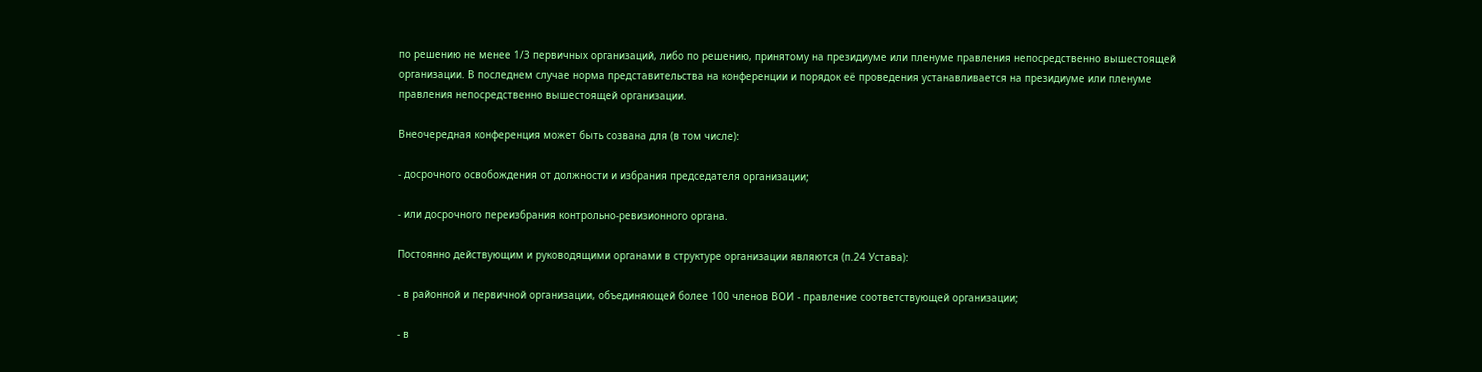по решению не менее 1/3 первичных организаций, либо по решению, принятому на президиуме или пленуме правления непосредственно вышестоящей организации. В последнем случае норма представительства на конференции и порядок её проведения устанавливается на президиуме или пленуме правления непосредственно вышестоящей организации.

Внеочередная конференция может быть созвана для (в том числе):

- досрочного освобождения от должности и избрания председателя организации;

- или досрочного переизбрания контрольно-ревизионного органа.

Постоянно действующим и руководящими органами в структуре организации являются (п.24 Устава):

- в районной и первичной организации, объединяющей более 100 членов ВОИ - правление соответствующей организации;

- в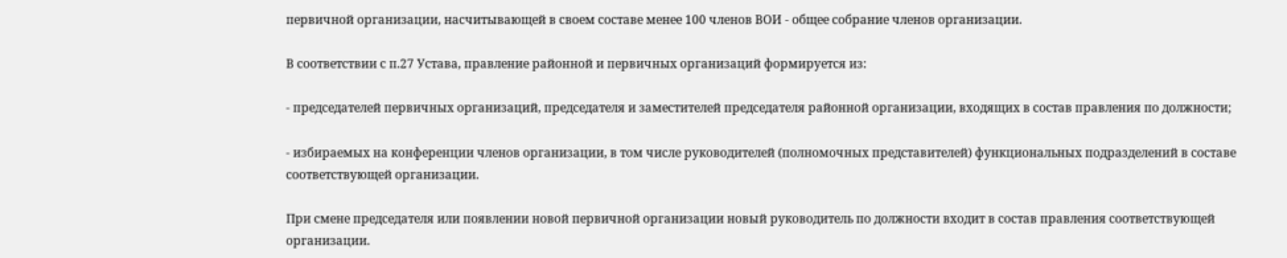первичной организации, насчитывающей в своем составе менее 100 членов ВОИ - общее собрание членов организации.

В соответствии с п.27 Устава, правление районной и первичных организаций формируется из:

- председателей первичных организаций, председателя и заместителей председателя районной организации, входящих в состав правления по должности;

- избираемых на конференции членов организации, в том числе руководителей (полномочных представителей) функциональных подразделений в составе соответствующей организации.

При смене председателя или появлении новой первичной организации новый руководитель по должности входит в состав правления соответствующей организации.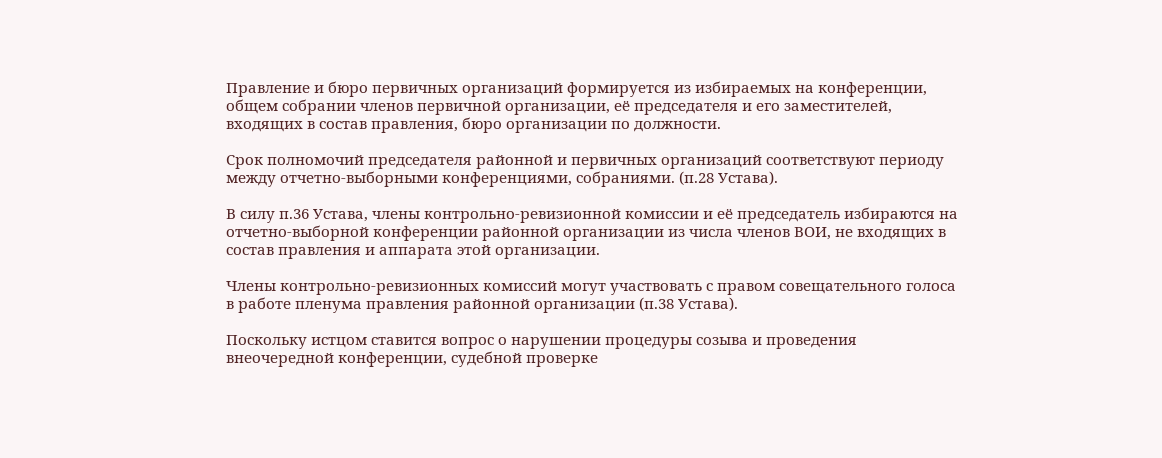Правление и бюро первичных организаций формируется из избираемых на конференции, общем собрании членов первичной организации, её председателя и его заместителей, входящих в состав правления, бюро организации по должности.

Срок полномочий председателя районной и первичных организаций соответствуют периоду между отчетно-выборными конференциями, собраниями. (п.28 Устава).

В силу п.36 Устава, члены контрольно-ревизионной комиссии и её председатель избираются на отчетно-выборной конференции районной организации из числа членов ВОИ, не входящих в состав правления и аппарата этой организации.

Члены контрольно-ревизионных комиссий могут участвовать с правом совещательного голоса в работе пленума правления районной организации (п.38 Устава).

Поскольку истцом ставится вопрос о нарушении процедуры созыва и проведения внеочередной конференции, судебной проверке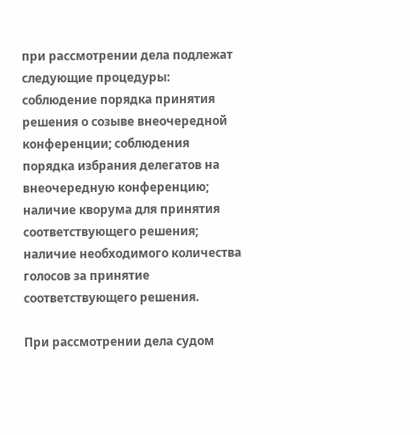при рассмотрении дела подлежат следующие процедуры: соблюдение порядка принятия решения о созыве внеочередной конференции; соблюдения порядка избрания делегатов на внеочередную конференцию; наличие кворума для принятия соответствующего решения; наличие необходимого количества голосов за принятие соответствующего решения.

При рассмотрении дела судом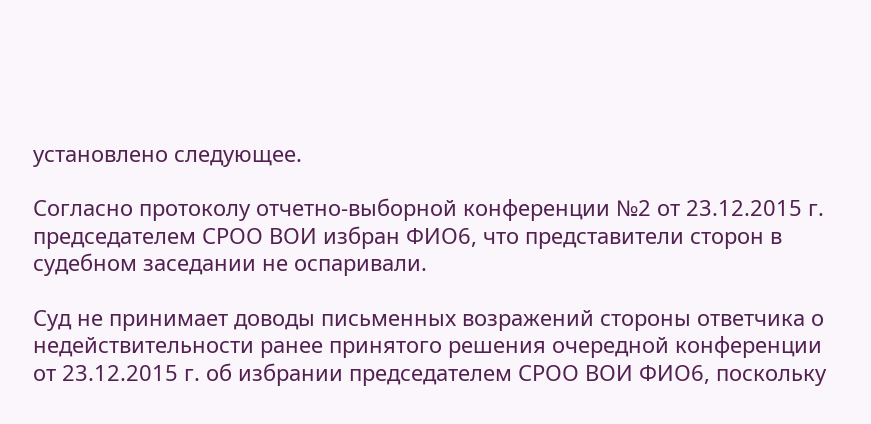установлено следующее.

Согласно протоколу отчетно-выборной конференции №2 от 23.12.2015 г. председателем СРОО ВОИ избран ФИО6, что представители сторон в судебном заседании не оспаривали.

Суд не принимает доводы письменных возражений стороны ответчика о недействительности ранее принятого решения очередной конференции от 23.12.2015 г. об избрании председателем СРОО ВОИ ФИО6, поскольку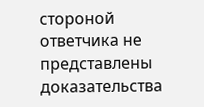стороной ответчика не представлены доказательства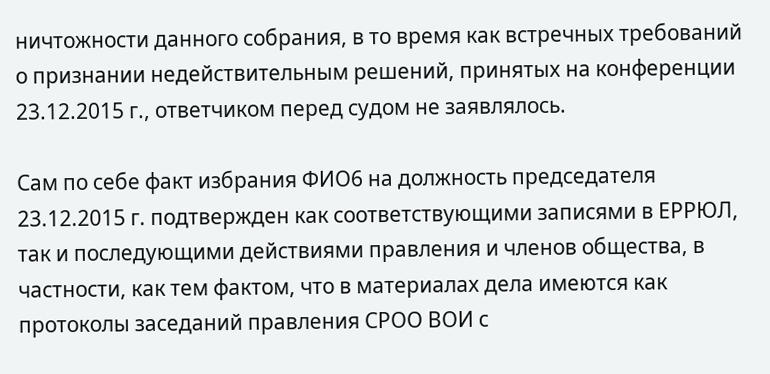ничтожности данного собрания, в то время как встречных требований о признании недействительным решений, принятых на конференции 23.12.2015 г., ответчиком перед судом не заявлялось.

Сам по себе факт избрания ФИО6 на должность председателя 23.12.2015 г. подтвержден как соответствующими записями в ЕРРЮЛ, так и последующими действиями правления и членов общества, в частности, как тем фактом, что в материалах дела имеются как протоколы заседаний правления СРОО ВОИ с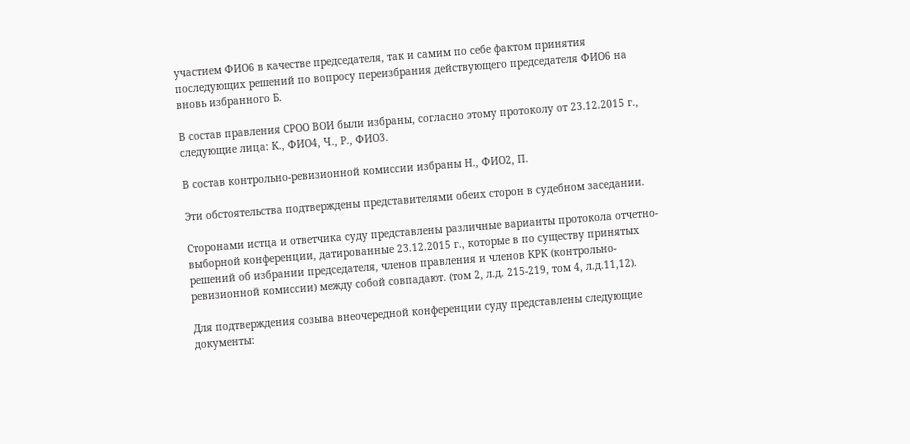участием ФИО6 в качестве председателя, так и самим по себе фактом принятия последующих решений по вопросу переизбрания действующего председателя ФИО6 на вновь избранного Б.

В состав правления СРОО ВОИ были избраны, согласно этому протоколу от 23.12.2015 г., следующие лица: К., ФИО4, Ч., Р., ФИО3.

В состав контрольно-ревизионной комиссии избраны Н., ФИО2, П.

Эти обстоятельства подтверждены представителями обеих сторон в судебном заседании.

Сторонами истца и ответчика суду представлены различные варианты протокола отчетно-выборной конференции, датированные 23.12.2015 г., которые в по существу принятых решений об избрании председателя, членов правления и членов КРК (контрольно-ревизионной комиссии) между собой совпадают. (том 2, л.д. 215-219, том 4, л.д.11,12).

Для подтверждения созыва внеочередной конференции суду представлены следующие документы: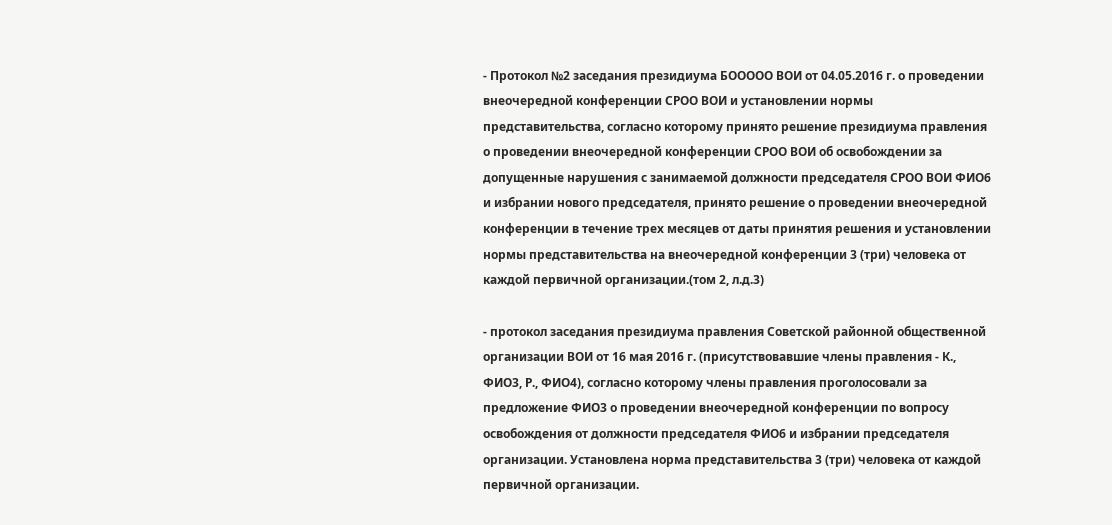- Протокол №2 заседания президиума БООООО ВОИ от 04.05.2016 г. о проведении внеочередной конференции СРОО ВОИ и установлении нормы представительства, согласно которому принято решение президиума правления о проведении внеочередной конференции СРОО ВОИ об освобождении за допущенные нарушения с занимаемой должности председателя СРОО ВОИ ФИО6 и избрании нового председателя, принято решение о проведении внеочередной конференции в течение трех месяцев от даты принятия решения и установлении нормы представительства на внеочередной конференции 3 (три) человека от каждой первичной организации.(том 2, л.д.3)

- протокол заседания президиума правления Советской районной общественной организации ВОИ от 16 мая 2016 г. (присутствовавшие члены правления - К., ФИО3, Р., ФИО4), согласно которому члены правления проголосовали за предложение ФИО3 о проведении внеочередной конференции по вопросу освобождения от должности председателя ФИО6 и избрании председателя организации. Установлена норма представительства 3 (три) человека от каждой первичной организации.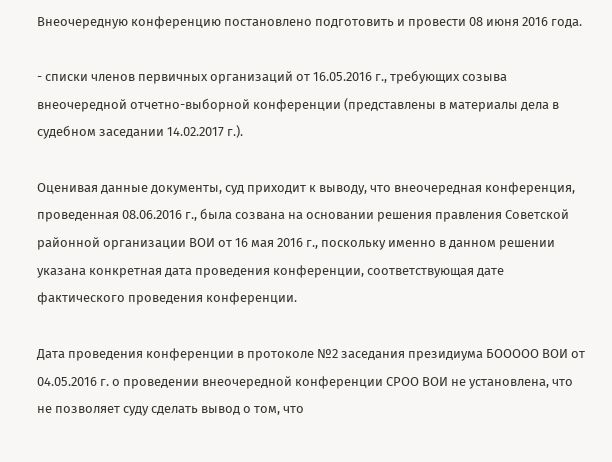Внеочередную конференцию постановлено подготовить и провести 08 июня 2016 года.

- списки членов первичных организаций от 16.05.2016 г., требующих созыва внеочередной отчетно-выборной конференции (представлены в материалы дела в судебном заседании 14.02.2017 г.).

Оценивая данные документы, суд приходит к выводу, что внеочередная конференция, проведенная 08.06.2016 г., была созвана на основании решения правления Советской районной организации ВОИ от 16 мая 2016 г., поскольку именно в данном решении указана конкретная дата проведения конференции, соответствующая дате фактического проведения конференции.

Дата проведения конференции в протоколе №2 заседания президиума БООООО ВОИ от 04.05.2016 г. о проведении внеочередной конференции СРОО ВОИ не установлена, что не позволяет суду сделать вывод о том, что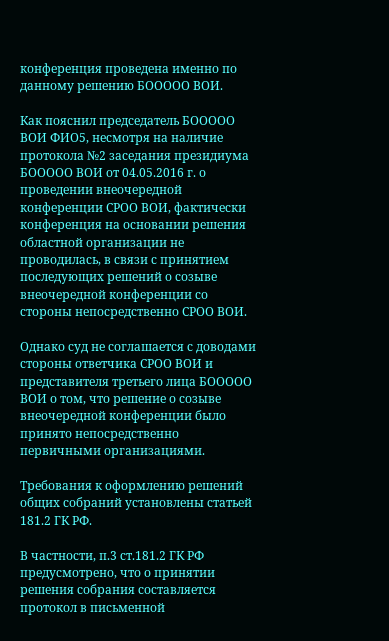конференция проведена именно по данному решению БООООО ВОИ.

Как пояснил председатель БООООО ВОИ ФИО5, несмотря на наличие протокола №2 заседания президиума БООООО ВОИ от 04.05.2016 г. о проведении внеочередной конференции СРОО ВОИ, фактически конференция на основании решения областной организации не проводилась, в связи с принятием последующих решений о созыве внеочередной конференции со стороны непосредственно СРОО ВОИ.

Однако суд не соглашается с доводами стороны ответчика СРОО ВОИ и представителя третьего лица БООООО ВОИ о том, что решение о созыве внеочередной конференции было принято непосредственно первичными организациями.

Требования к оформлению решений общих собраний установлены статьей 181.2 ГК РФ.

В частности, п.3 ст.181.2 ГК РФ предусмотрено, что о принятии решения собрания составляется протокол в письменной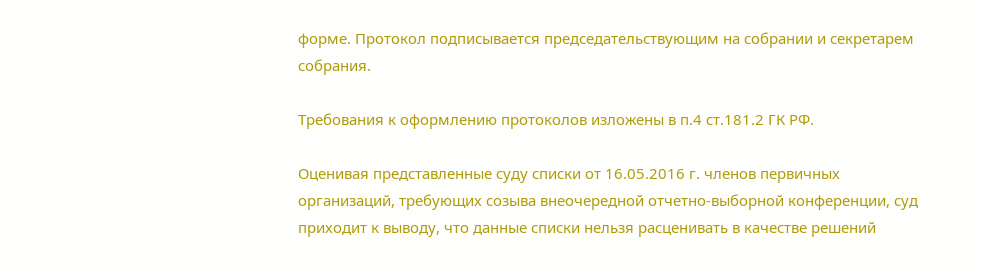форме. Протокол подписывается председательствующим на собрании и секретарем собрания.

Требования к оформлению протоколов изложены в п.4 ст.181.2 ГК РФ.

Оценивая представленные суду списки от 16.05.2016 г. членов первичных организаций, требующих созыва внеочередной отчетно-выборной конференции, суд приходит к выводу, что данные списки нельзя расценивать в качестве решений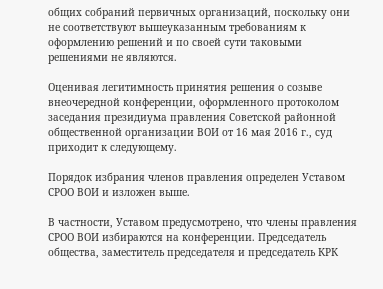общих собраний первичных организаций, поскольку они не соответствуют вышеуказанным требованиям к оформлению решений и по своей сути таковыми решениями не являются.

Оценивая легитимность принятия решения о созыве внеочередной конференции, оформленного протоколом заседания президиума правления Советской районной общественной организации ВОИ от 16 мая 2016 г., суд приходит к следующему.

Порядок избрания членов правления определен Уставом СРОО ВОИ и изложен выше.

В частности, Уставом предусмотрено, что члены правления СРОО ВОИ избираются на конференции. Председатель общества, заместитель председателя и председатель КРК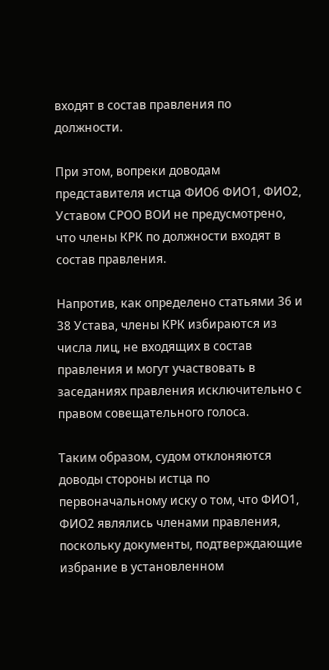входят в состав правления по должности.

При этом, вопреки доводам представителя истца ФИО6 ФИО1, ФИО2, Уставом СРОО ВОИ не предусмотрено, что члены КРК по должности входят в состав правления.

Напротив, как определено статьями 36 и 38 Устава, члены КРК избираются из числа лиц, не входящих в состав правления и могут участвовать в заседаниях правления исключительно с правом совещательного голоса.

Таким образом, судом отклоняются доводы стороны истца по первоначальному иску о том, что ФИО1, ФИО2 являлись членами правления, поскольку документы, подтверждающие избрание в установленном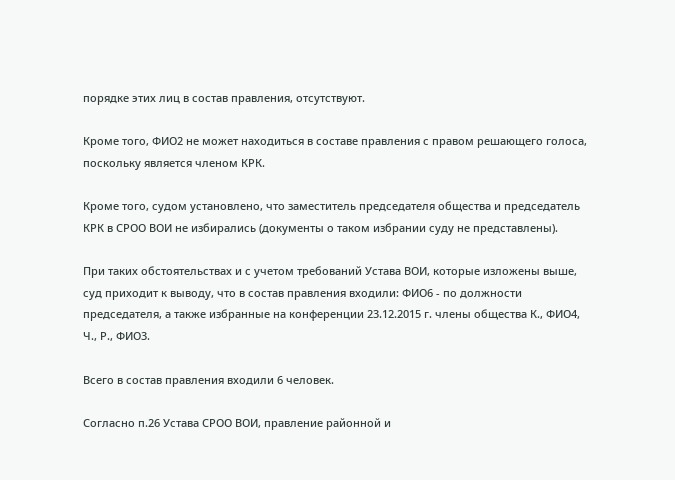порядке этих лиц в состав правления, отсутствуют.

Кроме того, ФИО2 не может находиться в составе правления с правом решающего голоса, поскольку является членом КРК.

Кроме того, судом установлено, что заместитель председателя общества и председатель КРК в СРОО ВОИ не избирались (документы о таком избрании суду не представлены).

При таких обстоятельствах и с учетом требований Устава ВОИ, которые изложены выше, суд приходит к выводу, что в состав правления входили: ФИО6 - по должности председателя, а также избранные на конференции 23.12.2015 г. члены общества К., ФИО4, Ч., Р., ФИО3.

Всего в состав правления входили 6 человек.

Согласно п.26 Устава СРОО ВОИ, правление районной и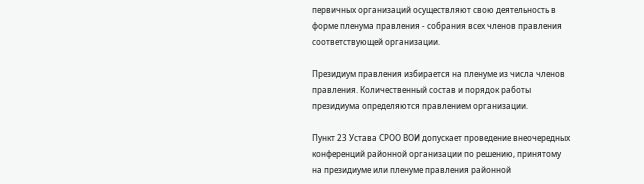первичных организаций осуществляют свою деятельность в форме пленума правления - собрания всех членов правления соответствующей организации.

Президиум правления избирается на пленуме из числа членов правления. Количественный состав и порядок работы президиума определяются правлением организации.

Пункт 23 Устава СРОО ВОИ допускает проведение внеочередных конференций районной организации по решению, принятому на президиуме или пленуме правления районной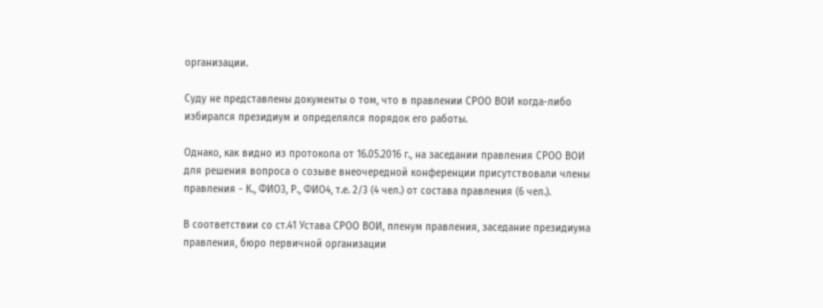организации.

Суду не представлены документы о том, что в правлении СРОО ВОИ когда-либо избирался президиум и определялся порядок его работы.

Однако, как видно из протокола от 16.05.2016 г., на заседании правления СРОО ВОИ для решения вопроса о созыве внеочередной конференции присутствовали члены правления - К., ФИО3, Р., ФИО4, т.е. 2/3 (4 чел.) от состава правления (6 чел.).

В соответствии со ст.41 Устава СРОО ВОИ, пленум правления, заседание президиума правления, бюро первичной организации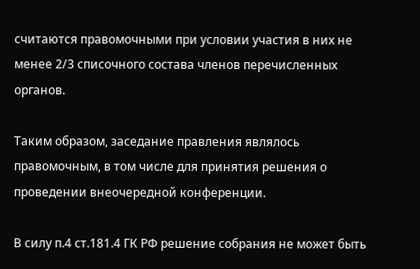считаются правомочными при условии участия в них не менее 2/3 списочного состава членов перечисленных органов.

Таким образом, заседание правления являлось правомочным, в том числе для принятия решения о проведении внеочередной конференции.

В силу п.4 ст.181.4 ГК РФ решение собрания не может быть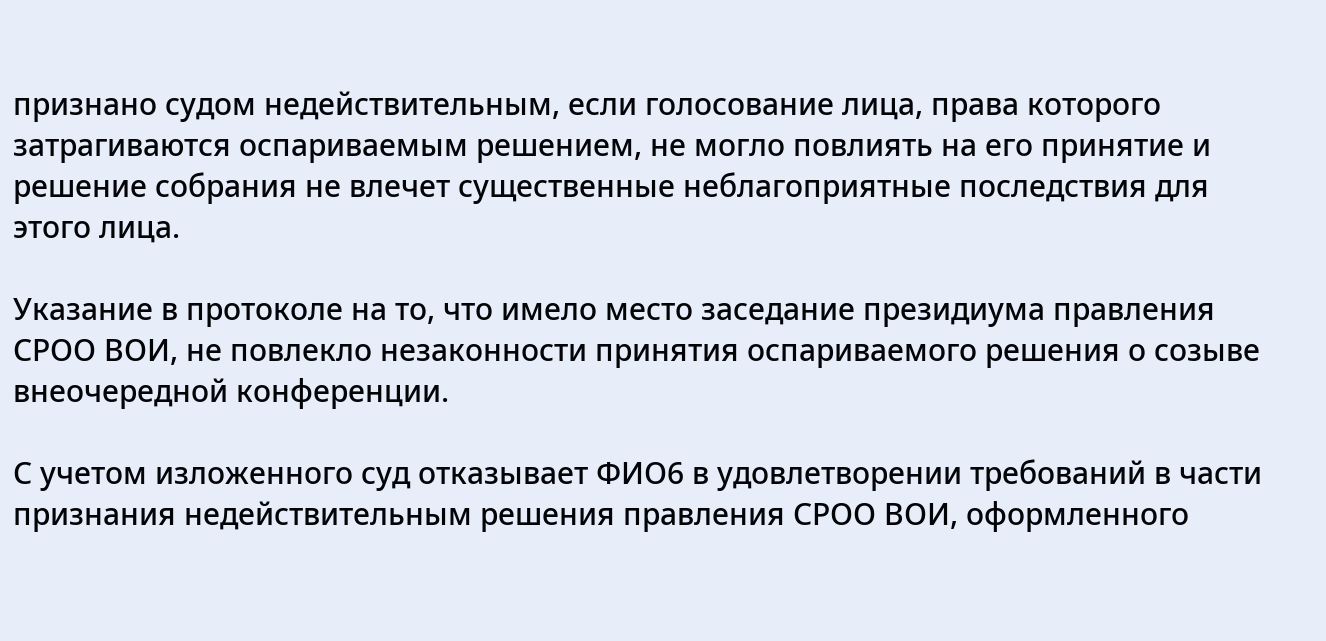признано судом недействительным, если голосование лица, права которого затрагиваются оспариваемым решением, не могло повлиять на его принятие и решение собрания не влечет существенные неблагоприятные последствия для этого лица.

Указание в протоколе на то, что имело место заседание президиума правления СРОО ВОИ, не повлекло незаконности принятия оспариваемого решения о созыве внеочередной конференции.

С учетом изложенного суд отказывает ФИО6 в удовлетворении требований в части признания недействительным решения правления СРОО ВОИ, оформленного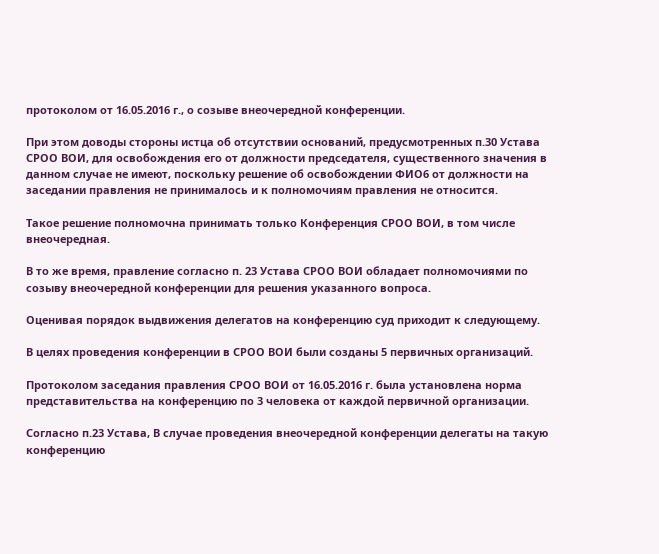протоколом от 16.05.2016 г., о созыве внеочередной конференции.

При этом доводы стороны истца об отсутствии оснований, предусмотренных п.30 Устава СРОО ВОИ, для освобождения его от должности председателя, существенного значения в данном случае не имеют, поскольку решение об освобождении ФИО6 от должности на заседании правления не принималось и к полномочиям правления не относится.

Такое решение полномочна принимать только Конференция СРОО ВОИ, в том числе внеочередная.

В то же время, правление согласно п. 23 Устава СРОО ВОИ обладает полномочиями по созыву внеочередной конференции для решения указанного вопроса.

Оценивая порядок выдвижения делегатов на конференцию суд приходит к следующему.

В целях проведения конференции в СРОО ВОИ были созданы 5 первичных организаций.

Протоколом заседания правления СРОО ВОИ от 16.05.2016 г. была установлена норма представительства на конференцию по 3 человека от каждой первичной организации.

Согласно п.23 Устава, В случае проведения внеочередной конференции делегаты на такую конференцию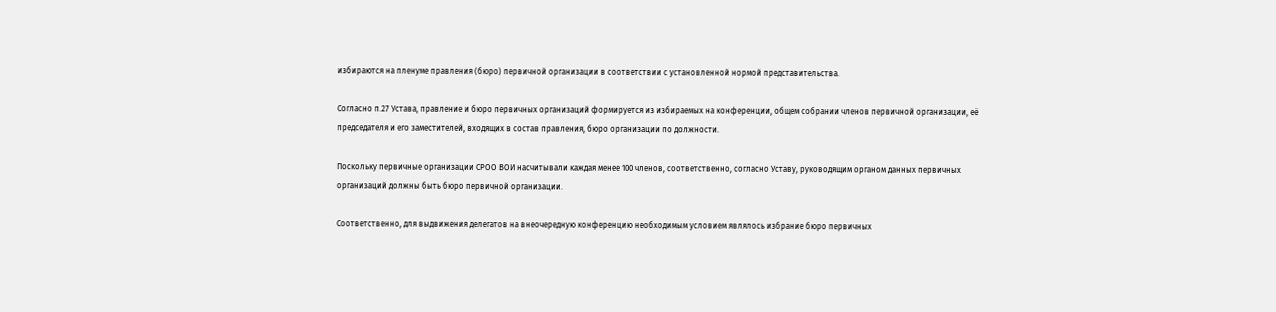избираются на пленуме правления (бюро) первичной организации в соответствии с установленной нормой представительства.

Согласно п.27 Устава, правление и бюро первичных организаций формируется из избираемых на конференции, общем собрании членов первичной организации, её председателя и его заместителей, входящих в состав правления, бюро организации по должности.

Поскольку первичные организации СРОО ВОИ насчитывали каждая менее 100 членов, соответственно, согласно Уставу, руководящим органом данных первичных организаций должны быть бюро первичной организации.

Соответственно, для выдвижения делегатов на внеочередную конференцию необходимым условием являлось избрание бюро первичных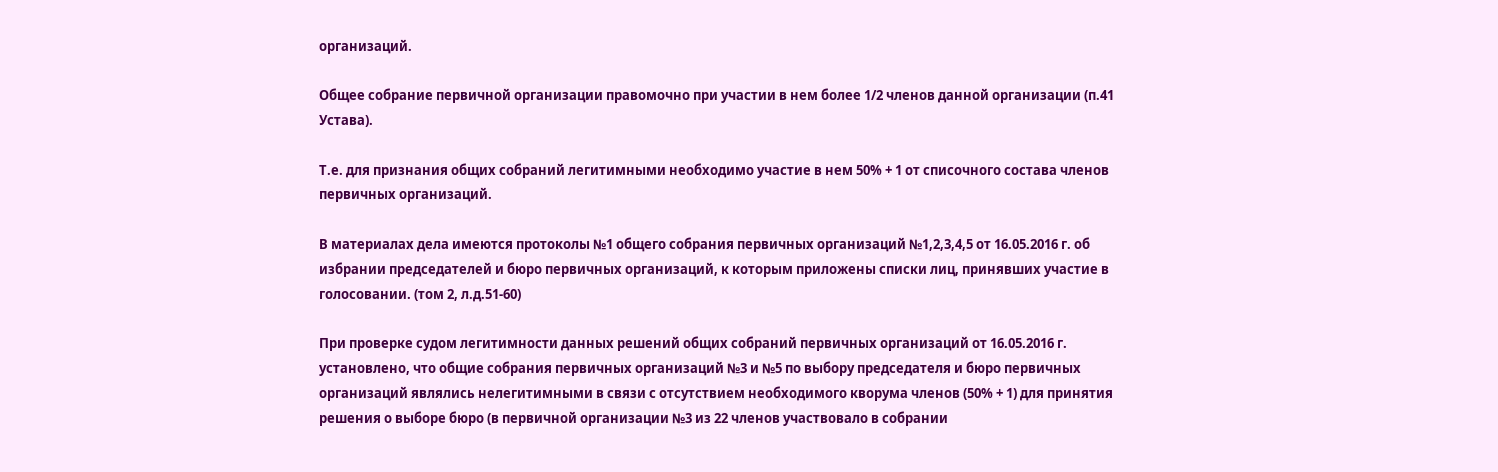организаций.

Общее собрание первичной организации правомочно при участии в нем более 1/2 членов данной организации (п.41 Устава).

Т.е. для признания общих собраний легитимными необходимо участие в нем 50% + 1 от списочного состава членов первичных организаций.

В материалах дела имеются протоколы №1 общего собрания первичных организаций №1,2,3,4,5 от 16.05.2016 г. об избрании председателей и бюро первичных организаций, к которым приложены списки лиц, принявших участие в голосовании. (том 2, л.д.51-60)

При проверке судом легитимности данных решений общих собраний первичных организаций от 16.05.2016 г. установлено, что общие собрания первичных организаций №3 и №5 по выбору председателя и бюро первичных организаций являлись нелегитимными в связи с отсутствием необходимого кворума членов (50% + 1) для принятия решения о выборе бюро (в первичной организации №3 из 22 членов участвовало в собрании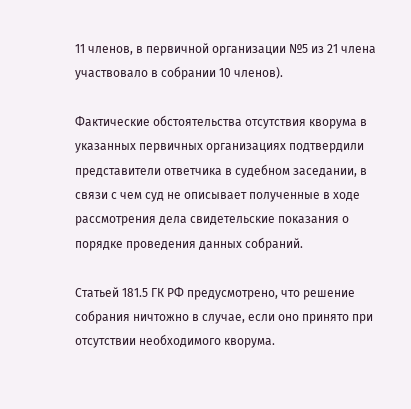11 членов, в первичной организации №5 из 21 члена участвовало в собрании 10 членов).

Фактические обстоятельства отсутствия кворума в указанных первичных организациях подтвердили представители ответчика в судебном заседании, в связи с чем суд не описывает полученные в ходе рассмотрения дела свидетельские показания о порядке проведения данных собраний.

Статьей 181.5 ГК РФ предусмотрено, что решение собрания ничтожно в случае, если оно принято при отсутствии необходимого кворума.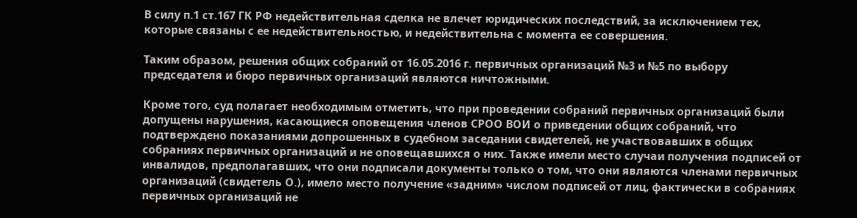В силу п.1 ст.167 ГК РФ недействительная сделка не влечет юридических последствий, за исключением тех, которые связаны с ее недействительностью, и недействительна с момента ее совершения.

Таким образом, решения общих собраний от 16.05.2016 г. первичных организаций №3 и №5 по выбору председателя и бюро первичных организаций являются ничтожными.

Кроме того, суд полагает необходимым отметить, что при проведении собраний первичных организаций были допущены нарушения, касающиеся оповещения членов СРОО ВОИ о приведении общих собраний, что подтверждено показаниями допрошенных в судебном заседании свидетелей, не участвовавших в общих собраниях первичных организаций и не оповещавшихся о них. Также имели место случаи получения подписей от инвалидов, предполагавших, что они подписали документы только о том, что они являются членами первичных организаций (свидетель О.), имело место получение «задним» числом подписей от лиц, фактически в собраниях первичных организаций не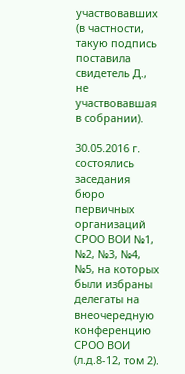участвовавших (в частности, такую подпись поставила свидетель Д., не участвовавшая в собрании).

30.05.2016 г. состоялись заседания бюро первичных организаций СРОО ВОИ №1, №2, №3, №4, №5, на которых были избраны делегаты на внеочередную конференцию СРОО ВОИ (л.д.8-12, том 2).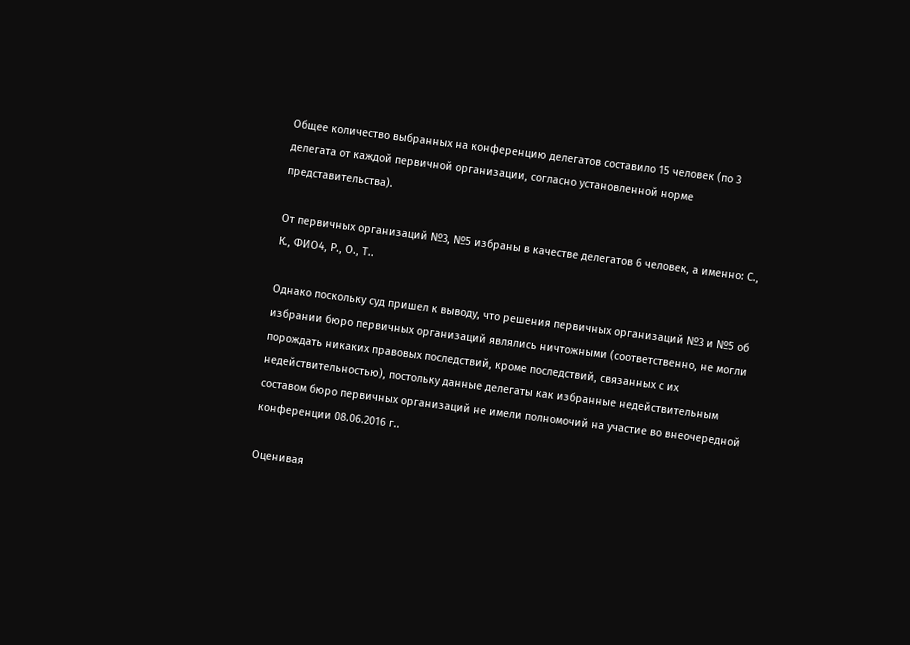Общее количество выбранных на конференцию делегатов составило 15 человек (по 3 делегата от каждой первичной организации, согласно установленной норме представительства).

От первичных организаций №3, №5 избраны в качестве делегатов 6 человек, а именно: С., К., ФИО4, Р., О., Т..

Однако поскольку суд пришел к выводу, что решения первичных организаций №3 и №5 об избрании бюро первичных организаций являлись ничтожными (соответственно, не могли порождать никаких правовых последствий, кроме последствий, связанных с их недействительностью), постольку данные делегаты как избранные недействительным составом бюро первичных организаций не имели полномочий на участие во внеочередной конференции 08.06.2016 г..

Оценивая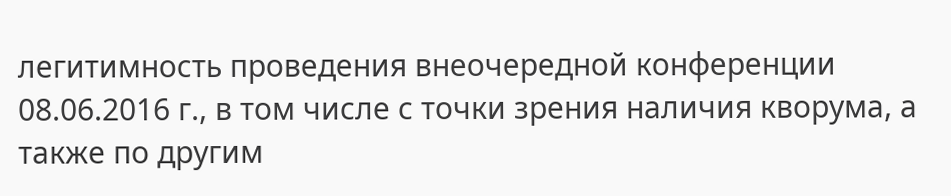легитимность проведения внеочередной конференции 08.06.2016 г., в том числе с точки зрения наличия кворума, а также по другим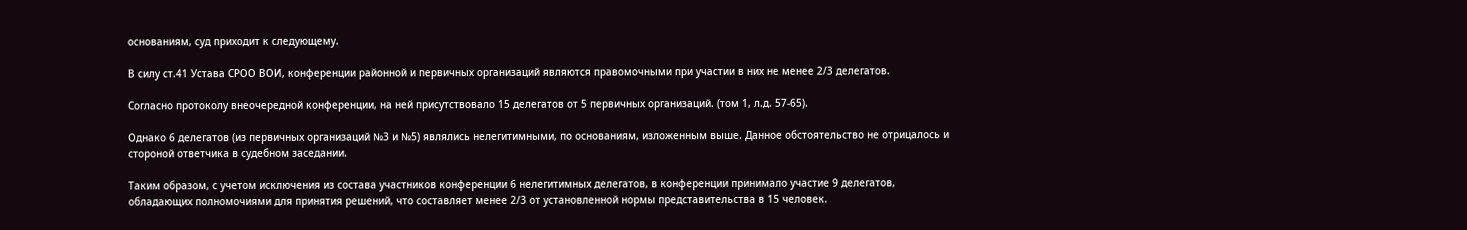основаниям, суд приходит к следующему.

В силу ст.41 Устава СРОО ВОИ, конференции районной и первичных организаций являются правомочными при участии в них не менее 2/3 делегатов.

Согласно протоколу внеочередной конференции, на ней присутствовало 15 делегатов от 5 первичных организаций. (том 1, л.д. 57-65).

Однако 6 делегатов (из первичных организаций №3 и №5) являлись нелегитимными, по основаниям, изложенным выше. Данное обстоятельство не отрицалось и стороной ответчика в судебном заседании.

Таким образом, с учетом исключения из состава участников конференции 6 нелегитимных делегатов, в конференции принимало участие 9 делегатов, обладающих полномочиями для принятия решений, что составляет менее 2/3 от установленной нормы представительства в 15 человек.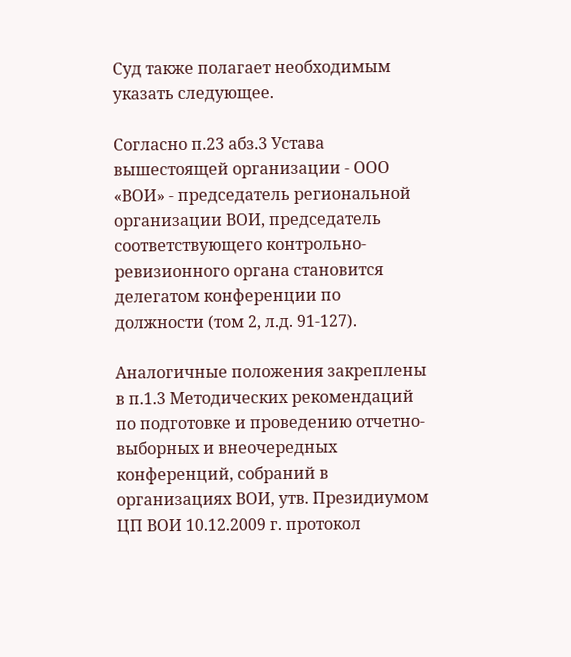Суд также полагает необходимым указать следующее.

Согласно п.23 абз.3 Устава вышестоящей организации - ООО «ВОИ» - председатель региональной организации ВОИ, председатель соответствующего контрольно-ревизионного органа становится делегатом конференции по должности (том 2, л.д. 91-127).

Аналогичные положения закреплены в п.1.3 Методических рекомендаций по подготовке и проведению отчетно-выборных и внеочередных конференций, собраний в организациях ВОИ, утв. Президиумом ЦП ВОИ 10.12.2009 г. протокол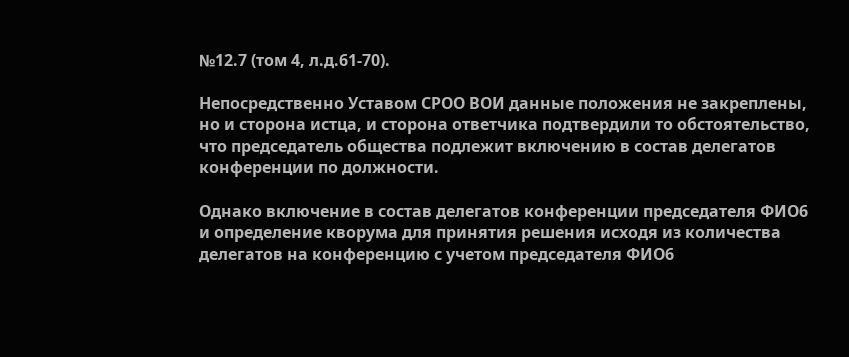№12.7 (том 4, л.д.61-70).

Непосредственно Уставом СРОО ВОИ данные положения не закреплены, но и сторона истца, и сторона ответчика подтвердили то обстоятельство, что председатель общества подлежит включению в состав делегатов конференции по должности.

Однако включение в состав делегатов конференции председателя ФИО6 и определение кворума для принятия решения исходя из количества делегатов на конференцию с учетом председателя ФИО6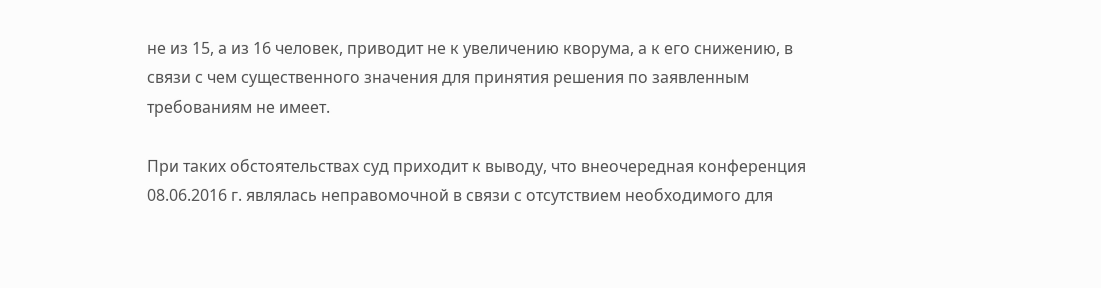не из 15, а из 16 человек, приводит не к увеличению кворума, а к его снижению, в связи с чем существенного значения для принятия решения по заявленным требованиям не имеет.

При таких обстоятельствах суд приходит к выводу, что внеочередная конференция 08.06.2016 г. являлась неправомочной в связи с отсутствием необходимого для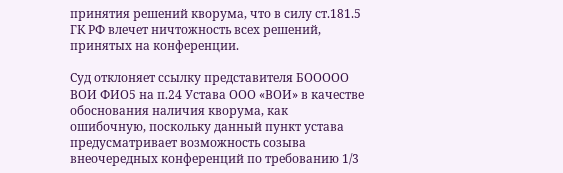принятия решений кворума, что в силу ст.181.5 ГК РФ влечет ничтожность всех решений, принятых на конференции.

Суд отклоняет ссылку представителя БООООО ВОИ ФИО5 на п.24 Устава ООО «ВОИ» в качестве обоснования наличия кворума, как ошибочную, поскольку данный пункт устава предусматривает возможность созыва внеочередных конференций по требованию 1/3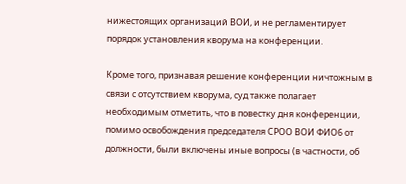нижестоящих организаций ВОИ, и не регламентирует порядок установления кворума на конференции.

Кроме того, признавая решение конференции ничтожным в связи с отсутствием кворума, суд также полагает необходимым отметить, что в повестку дня конференции, помимо освобождения председателя СРОО ВОИ ФИО6 от должности, были включены иные вопросы (в частности, об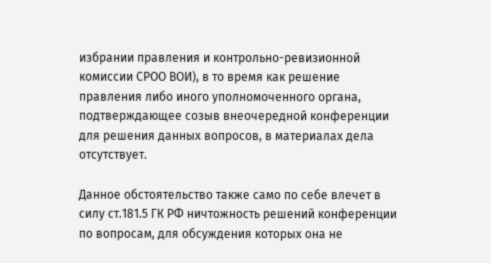избрании правления и контрольно-ревизионной комиссии СРОО ВОИ), в то время как решение правления либо иного уполномоченного органа, подтверждающее созыв внеочередной конференции для решения данных вопросов, в материалах дела отсутствует.

Данное обстоятельство также само по себе влечет в силу ст.181.5 ГК РФ ничтожность решений конференции по вопросам, для обсуждения которых она не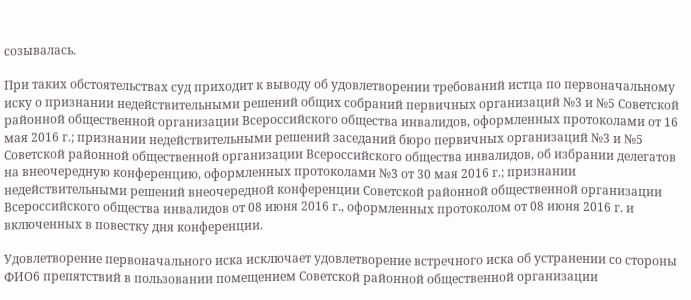созывалась.

При таких обстоятельствах суд приходит к выводу об удовлетворении требований истца по первоначальному иску о признании недействительными решений общих собраний первичных организаций №3 и №5 Советской районной общественной организации Всероссийского общества инвалидов, оформленных протоколами от 16 мая 2016 г.; признании недействительными решений заседаний бюро первичных организаций №3 и №5 Советской районной общественной организации Всероссийского общества инвалидов, об избрании делегатов на внеочередную конференцию, оформленных протоколами №3 от 30 мая 2016 г.; признании недействительными решений внеочередной конференции Советской районной общественной организации Всероссийского общества инвалидов от 08 июня 2016 г., оформленных протоколом от 08 июня 2016 г. и включенных в повестку дня конференции.

Удовлетворение первоначального иска исключает удовлетворение встречного иска об устранении со стороны ФИО6 препятствий в пользовании помещением Советской районной общественной организации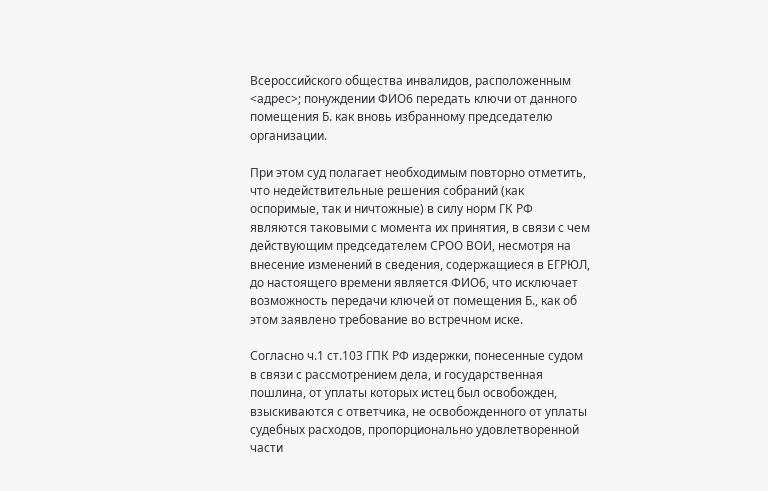Всероссийского общества инвалидов, расположенным <адрес>; понуждении ФИО6 передать ключи от данного помещения Б. как вновь избранному председателю организации.

При этом суд полагает необходимым повторно отметить, что недействительные решения собраний (как оспоримые, так и ничтожные) в силу норм ГК РФ являются таковыми с момента их принятия, в связи с чем действующим председателем СРОО ВОИ, несмотря на внесение изменений в сведения, содержащиеся в ЕГРЮЛ, до настоящего времени является ФИО6, что исключает возможность передачи ключей от помещения Б., как об этом заявлено требование во встречном иске.

Согласно ч.1 ст.103 ГПК РФ издержки, понесенные судом в связи с рассмотрением дела, и государственная пошлина, от уплаты которых истец был освобожден, взыскиваются с ответчика, не освобожденного от уплаты судебных расходов, пропорционально удовлетворенной части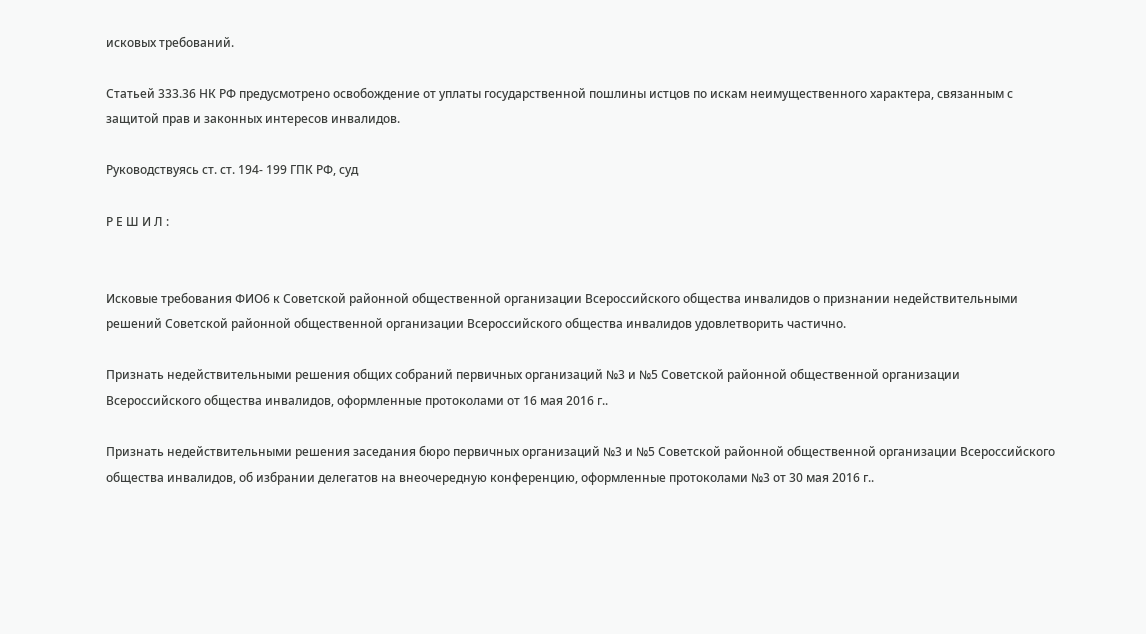исковых требований.

Статьей 333.36 НК РФ предусмотрено освобождение от уплаты государственной пошлины истцов по искам неимущественного характера, связанным с защитой прав и законных интересов инвалидов.

Руководствуясь ст. ст. 194- 199 ГПК РФ, суд

Р Е Ш И Л :


Исковые требования ФИО6 к Советской районной общественной организации Всероссийского общества инвалидов о признании недействительными решений Советской районной общественной организации Всероссийского общества инвалидов удовлетворить частично.

Признать недействительными решения общих собраний первичных организаций №3 и №5 Советской районной общественной организации Всероссийского общества инвалидов, оформленные протоколами от 16 мая 2016 г..

Признать недействительными решения заседания бюро первичных организаций №3 и №5 Советской районной общественной организации Всероссийского общества инвалидов, об избрании делегатов на внеочередную конференцию, оформленные протоколами №3 от 30 мая 2016 г..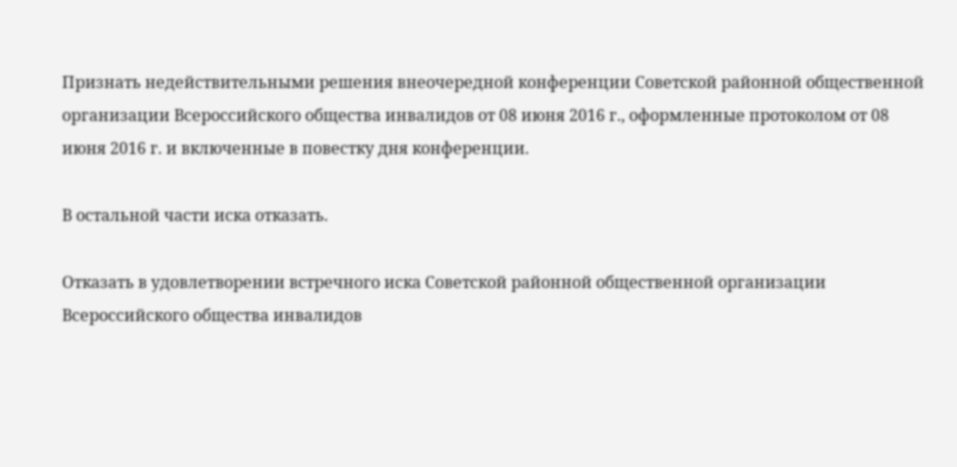Признать недействительными решения внеочередной конференции Советской районной общественной организации Всероссийского общества инвалидов от 08 июня 2016 г., оформленные протоколом от 08 июня 2016 г. и включенные в повестку дня конференции.

В остальной части иска отказать.

Отказать в удовлетворении встречного иска Советской районной общественной организации Всероссийского общества инвалидов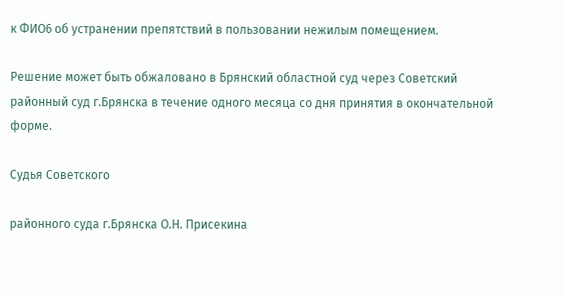к ФИО6 об устранении препятствий в пользовании нежилым помещением.

Решение может быть обжаловано в Брянский областной суд через Советский районный суд г.Брянска в течение одного месяца со дня принятия в окончательной форме.

Судья Советского

районного суда г.Брянска О.Н. Присекина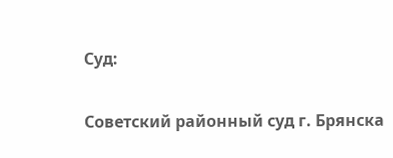Суд:

Советский районный суд г. Брянска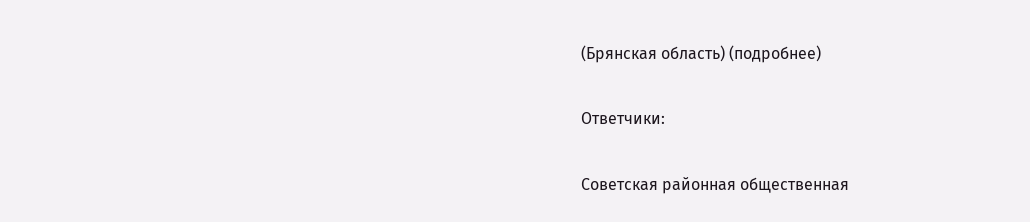(Брянская область) (подробнее)

Ответчики:

Советская районная общественная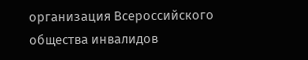организация Всероссийского общества инвалидов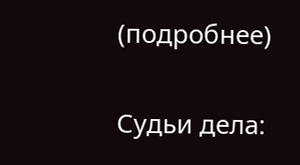(подробнее)

Судьи дела: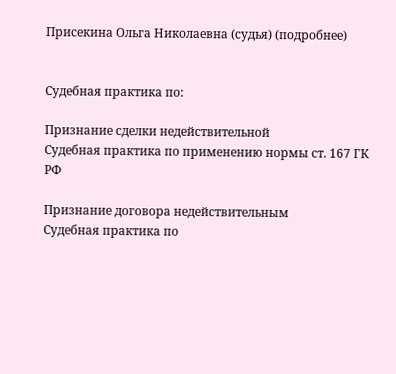Присекина Ольга Николаевна (судья) (подробнее)


Судебная практика по:

Признание сделки недействительной
Судебная практика по применению нормы ст. 167 ГК РФ

Признание договора недействительным
Судебная практика по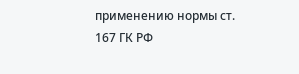применению нормы ст. 167 ГК РФ